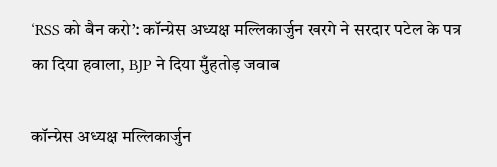‘RSS को बैन करो’: कॉन्ग्रेस अध्यक्ष मल्लिकार्जुन खरगे ने सरदार पटेल के पत्र का दिया हवाला, BJP ने दिया मुँहतोड़ जवाब

कॉन्ग्रेस अध्यक्ष मल्लिकार्जुन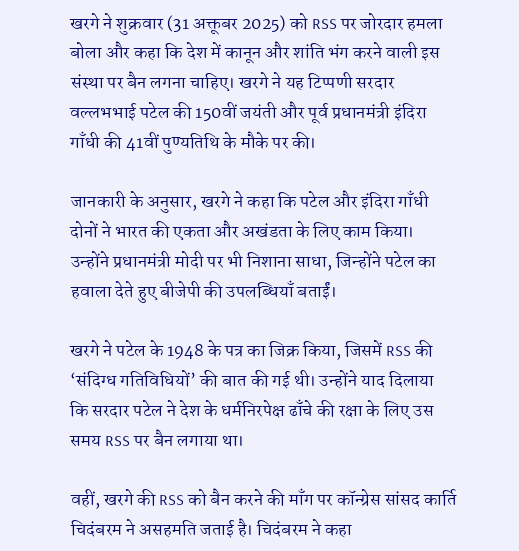खरगे ने शुक्रवार (31 अक्तूबर 2025) को RSS पर जोरदार हमला बोला और कहा कि देश में कानून और शांति भंग करने वाली इस संस्था पर बैन लगना चाहिए। खरगे ने यह टिप्पणी सरदार वल्लभभाई पटेल की 150वीं जयंती और पूर्व प्रधानमंत्री इंदिरा गाँधी की 41वीं पुण्यतिथि के मौके पर की।

जानकारी के अनुसार, खरगे ने कहा कि पटेल और इंदिरा गाँधी दोनों ने भारत की एकता और अखंडता के लिए काम किया। उन्होंने प्रधानमंत्री मोदी पर भी निशाना साधा, जिन्होंने पटेल का हवाला देते हुए बीजेपी की उपलब्धियाँ बताईं।

खरगे ने पटेल के 1948 के पत्र का जिक्र किया, जिसमें RSS की ‘संदिग्ध गतिविधियों’ की बात की गई थी। उन्होंने याद दिलाया कि सरदार पटेल ने देश के धर्मनिरपेक्ष ढाँचे की रक्षा के लिए उस समय RSS पर बैन लगाया था।

वहीं, खरगे की RSS को बैन करने की माँग पर कॉन्ग्रेस सांसद कार्ति चिदंबरम ने असहमति जताई है। चिदंबरम ने कहा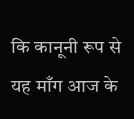कि कानूनी रूप से यह माँग आज के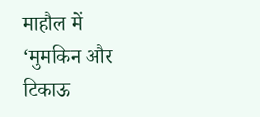माहौल में ‘मुमकिन और टिकाऊ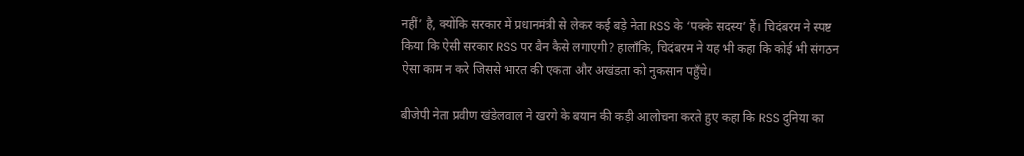नहीं’ है, क्योंकि सरकार में प्रधानमंत्री से लेकर कई बड़े नेता RSS के ‘पक्के सदस्य’ हैं। चिदंबरम ने स्पष्ट किया कि ऐसी सरकार RSS पर बैन कैसे लगाएगी? हालाँकि, चिदंबरम ने यह भी कहा कि कोई भी संगठन ऐसा काम न करे जिससे भारत की एकता और अखंडता को नुकसान पहुँचे।

बीजेपी नेता प्रवीण खंडेलवाल ने खरगे के बयान की कड़ी आलोचना करते हुए कहा कि RSS दुनिया का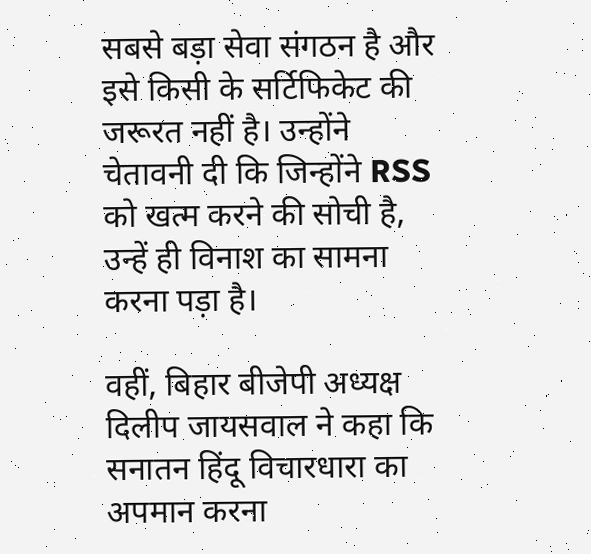सबसे बड़ा सेवा संगठन है और इसे किसी के सर्टिफिकेट की जरूरत नहीं है। उन्होंने चेतावनी दी कि जिन्होंने RSS को खत्म करने की सोची है, उन्हें ही विनाश का सामना करना पड़ा है।

वहीं, बिहार बीजेपी अध्यक्ष दिलीप जायसवाल ने कहा कि सनातन हिंदू विचारधारा का अपमान करना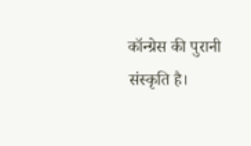कॉन्ग्रेस की पुरानी संस्कृति है।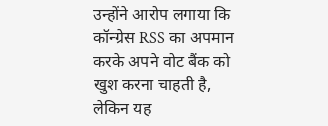उन्होंने आरोप लगाया कि कॉन्ग्रेस RSS का अपमान करके अपने वोट बैंक को खुश करना चाहती है, लेकिन यह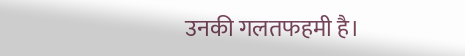उनकी गलतफहमी है।